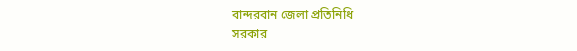বান্দরবান জেলা প্রতিনিধি
সরকার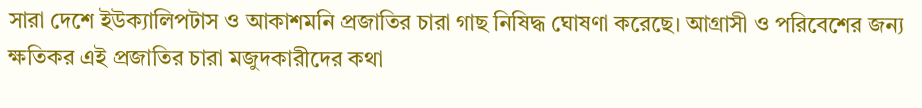সারা দেশে ইউক্যালিপটাস ও আকাশমনি প্রজাতির চারা গাছ নিষিদ্ধ ঘোষণা করেছে। আগ্রাসী ও পরিবেশের জন্য ক্ষতিকর এই প্রজাতির চারা মজুদকারীদের কথা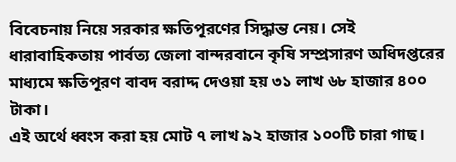বিবেচনায় নিয়ে সরকার ক্ষতিপূরণের সিদ্ধান্ত নেয়। সেই ধারাবাহিকতায় পার্বত্য জেলা বান্দরবানে কৃষি সম্প্রসারণ অধিদপ্তরের মাধ্যমে ক্ষতিপূরণ বাবদ বরাদ্দ দেওয়া হয় ৩১ লাখ ৬৮ হাজার ৪০০ টাকা।
এই অর্থে ধ্বংস করা হয় মোট ৭ লাখ ৯২ হাজার ১০০টি চারা গাছ।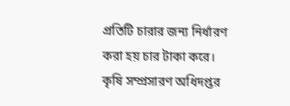প্রতিটি চারার জন্য নির্ধারণ করা হয় চার টাকা করে।
কৃষি সম্প্রসারণ অধিদপ্তর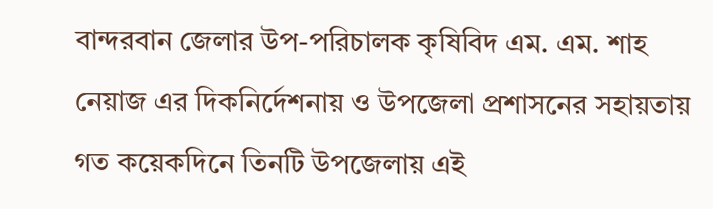বান্দরবান জেলার উপ-পরিচালক কৃষিবিদ এম. এম. শাহ নেয়াজ এর দিকনির্দেশনায় ও উপজেলা প্রশাসনের সহায়তায় গত কয়েকদিনে তিনটি উপজেলায় এই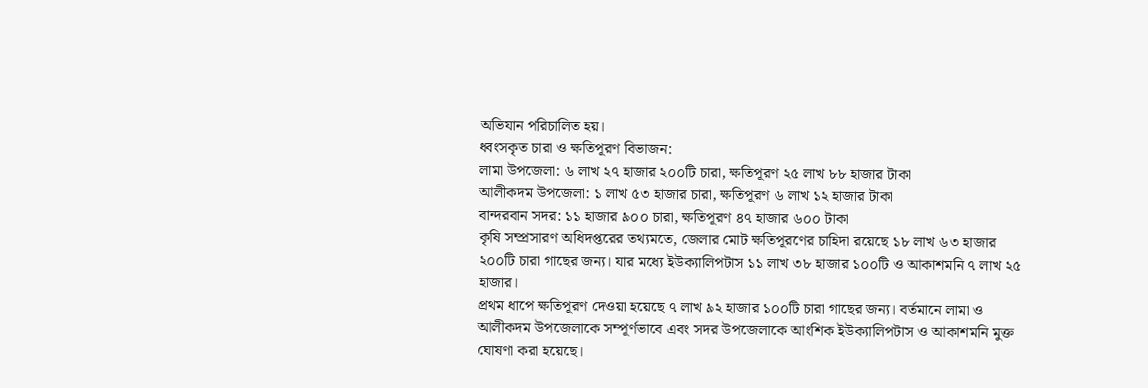অভিযান পরিচালিত হয়।
ধ্বংসকৃত চারা ও ক্ষতিপূরণ বিভাজন:
লামা উপজেলা: ৬ লাখ ২৭ হাজার ২০০টি চারা, ক্ষতিপূরণ ২৫ লাখ ৮৮ হাজার টাকা
আলীকদম উপজেলা: ১ লাখ ৫৩ হাজার চারা, ক্ষতিপূরণ ৬ লাখ ১২ হাজার টাকা
বান্দরবান সদর: ১১ হাজার ৯০০ চারা, ক্ষতিপূরণ ৪৭ হাজার ৬০০ টাকা
কৃষি সম্প্রসারণ অধিদপ্তরের তথ্যমতে, জেলার মোট ক্ষতিপূরণের চাহিদা রয়েছে ১৮ লাখ ৬৩ হাজার ২০০টি চারা গাছের জন্য। যার মধ্যে ইউক্যালিপটাস ১১ লাখ ৩৮ হাজার ১০০টি ও আকাশমনি ৭ লাখ ২৫ হাজার।
প্রথম ধাপে ক্ষতিপূরণ দেওয়া হয়েছে ৭ লাখ ৯২ হাজার ১০০টি চারা গাছের জন্য। বর্তমানে লামা ও আলীকদম উপজেলাকে সম্পূর্ণভাবে এবং সদর উপজেলাকে আংশিক ইউক্যালিপটাস ও আকাশমনি মুক্ত ঘোষণা করা হয়েছে।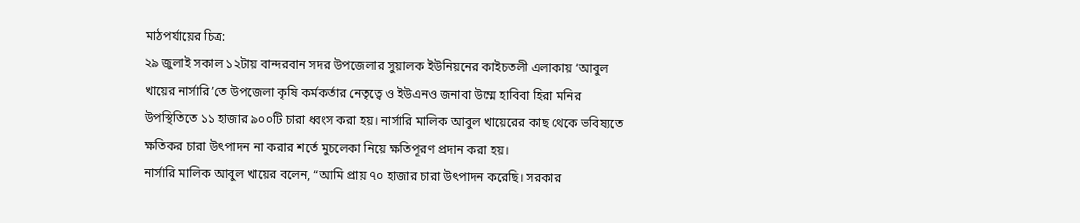মাঠপর্যায়ের চিত্র:
২৯ জুলাই সকাল ১২টায় বান্দরবান সদর উপজেলার সুয়ালক ইউনিয়নের কাইচতলী এলাকায় ‘আবুল খায়ের নার্সারি’তে উপজেলা কৃষি কর্মকর্তার নেতৃত্বে ও ইউএনও জনাবা উম্মে হাবিবা হিরা মনির উপস্থিতিতে ১১ হাজার ৯০০টি চারা ধ্বংস করা হয়। নার্সারি মালিক আবুল খায়েরের কাছ থেকে ভবিষ্যতে ক্ষতিকর চারা উৎপাদন না করার শর্তে মুচলেকা নিয়ে ক্ষতিপূরণ প্রদান করা হয়।
নার্সারি মালিক আবুল খায়ের বলেন, “আমি প্রায় ৭০ হাজার চারা উৎপাদন করেছি। সরকার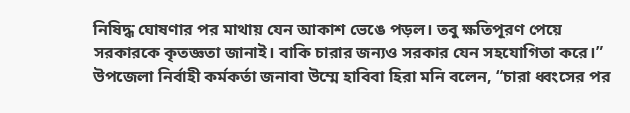নিষিদ্ধ ঘোষণার পর মাথায় যেন আকাশ ভেঙে পড়ল। তবু ক্ষতিপূরণ পেয়ে সরকারকে কৃতজ্ঞতা জানাই। বাকি চারার জন্যও সরকার যেন সহযোগিতা করে।”
উপজেলা নির্বাহী কর্মকর্তা জনাবা উম্মে হাবিবা হিরা মনি বলেন, “চারা ধ্বংসের পর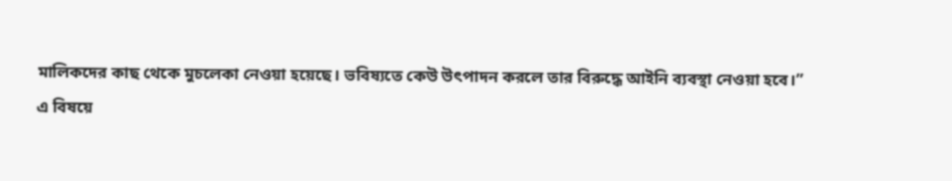মালিকদের কাছ থেকে মুচলেকা নেওয়া হয়েছে। ভবিষ্যতে কেউ উৎপাদন করলে তার বিরুদ্ধে আইনি ব্যবস্থা নেওয়া হবে।”
এ বিষয়ে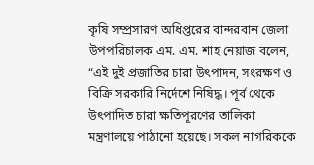কৃষি সম্প্রসারণ অধিপ্তরের বান্দরবান জেলা উপপরিচালক এম. এম. শাহ নেয়াজ বলেন, “এই দুই প্রজাতির চারা উৎপাদন, সংরক্ষণ ও বিক্রি সরকারি নির্দেশে নিষিদ্ধ। পূর্ব থেকে উৎপাদিত চারা ক্ষতিপূরণের তালিকা মন্ত্রণালয়ে পাঠানো হয়েছে। সকল নাগরিককে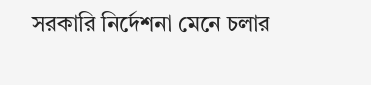সরকারি নির্দেশনা মেনে চলার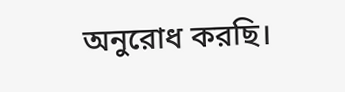অনুরোধ করছি।